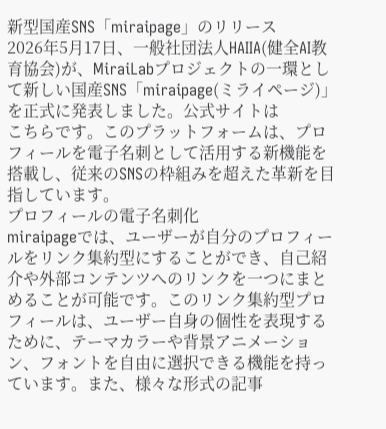新型国産SNS「miraipage」のリリース
2026年5月17日、一般社団法人HAIIA(健全AI教育協会)が、MiraiLabプロジェクトの一環として新しい国産SNS「miraipage(ミライページ)」を正式に発表しました。公式サイトは
こちらです。このプラットフォームは、プロフィールを電子名刺として活用する新機能を搭載し、従来のSNSの枠組みを超えた革新を目指しています。
プロフィールの電子名刺化
miraipageでは、ユーザーが自分のプロフィールをリンク集約型にすることができ、自己紹介や外部コンテンツへのリンクを一つにまとめることが可能です。このリンク集約型プロフィールは、ユーザー自身の個性を表現するために、テーマカラーや背景アニメーション、フォントを自由に選択できる機能を持っています。また、様々な形式の記事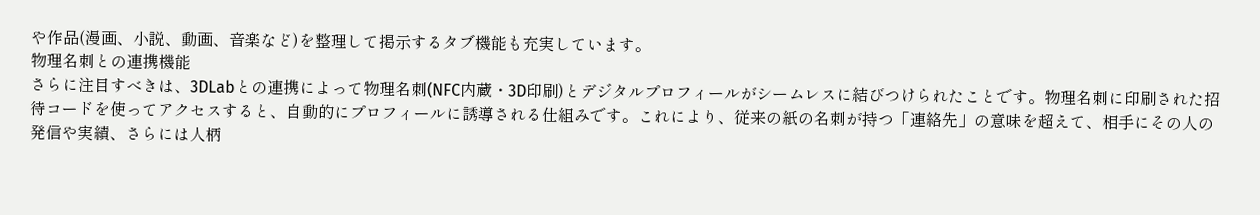や作品(漫画、小説、動画、音楽など)を整理して掲示するタブ機能も充実しています。
物理名刺との連携機能
さらに注目すべきは、3DLabとの連携によって物理名刺(NFC内蔵・3D印刷)とデジタルプロフィールがシームレスに結びつけられたことです。物理名刺に印刷された招待コードを使ってアクセスすると、自動的にプロフィールに誘導される仕組みです。これにより、従来の紙の名刺が持つ「連絡先」の意味を超えて、相手にその人の発信や実績、さらには人柄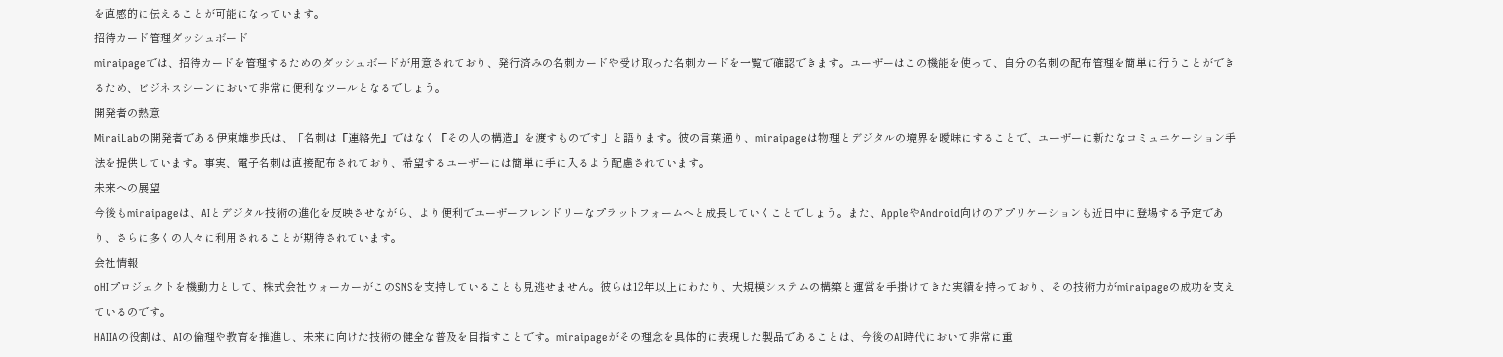を直感的に伝えることが可能になっています。
招待カード管理ダッシュボード
miraipageでは、招待カードを管理するためのダッシュボードが用意されており、発行済みの名刺カードや受け取った名刺カードを一覧で確認できます。ユーザーはこの機能を使って、自分の名刺の配布管理を簡単に行うことができるため、ビジネスシーンにおいて非常に便利なツールとなるでしょう。
開発者の熱意
MiraiLabの開発者である伊東雄歩氏は、「名刺は『連絡先』ではなく『その人の構造』を渡すものです」と語ります。彼の言葉通り、miraipageは物理とデジタルの境界を曖昧にすることで、ユーザーに新たなコミュニケーション手法を提供しています。事実、電子名刺は直接配布されており、希望するユーザーには簡単に手に入るよう配慮されています。
未来への展望
今後もmiraipageは、AIとデジタル技術の進化を反映させながら、より便利でユーザーフレンドリーなプラットフォームへと成長していくことでしょう。また、AppleやAndroid向けのアプリケーションも近日中に登場する予定であり、さらに多くの人々に利用されることが期待されています。
会社情報
oHIプロジェクトを機動力として、株式会社ウォーカーがこのSNSを支持していることも見逃せません。彼らは12年以上にわたり、大規模システムの構築と運営を手掛けてきた実績を持っており、その技術力がmiraipageの成功を支えているのです。
HAIIAの役割は、AIの倫理や教育を推進し、未来に向けた技術の健全な普及を目指すことです。miraipageがその理念を具体的に表現した製品であることは、今後のAI時代において非常に重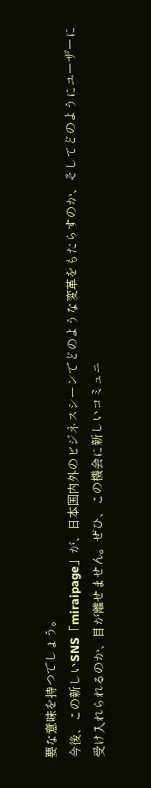要な意味を持つでしょう。
今後、この新しいSNS「miraipage」が、日本国内外のビジネスシーンでどのような変革をもたらすのか、そしてどのようにユーザーに受け入れられるのか、目が離せません。ぜひ、この機会に新しいコミュニ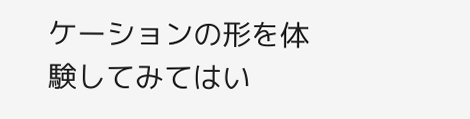ケーションの形を体験してみてはい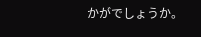かがでしょうか。